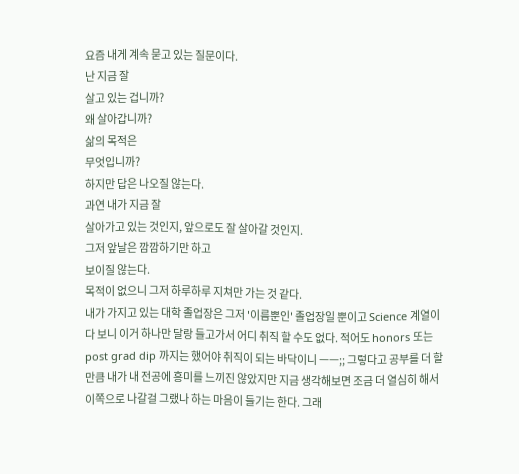요즘 내게 계속 묻고 있는 질문이다.
난 지금 잘
살고 있는 겁니까?
왜 살아갑니까?
삶의 목적은
무엇입니까?
하지만 답은 나오질 않는다.
과연 내가 지금 잘
살아가고 있는 것인지, 앞으로도 잘 살아갈 것인지.
그저 앞날은 깜깜하기만 하고
보이질 않는다.
목적이 없으니 그저 하루하루 지쳐만 가는 것 같다.
내가 가지고 있는 대학 졸업장은 그저 '이름뿐인' 졸업장일 뿐이고 Science 계열이다 보니 이거 하나만 달랑 들고가서 어디 취직 할 수도 없다. 적어도 honors 또는 post grad dip 까지는 했어야 취직이 되는 바닥이니 ㅡㅡ;; 그렇다고 공부를 더 할 만큼 내가 내 전공에 흥미를 느끼진 않았지만 지금 생각해보면 조금 더 열심히 해서 이쪽으로 나갈걸 그랬나 하는 마음이 들기는 한다. 그래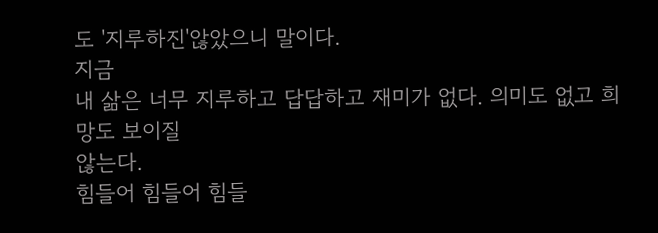도 '지루하진'않았으니 말이다.
지금
내 삶은 너무 지루하고 답답하고 재미가 없다. 의미도 없고 희망도 보이질
않는다.
힘들어 힘들어 힘들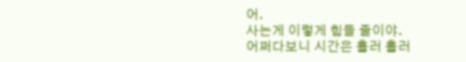어.
사는게 이렇게 힘들 줄이야.
어쩌다보니 시간은 흘러 흘러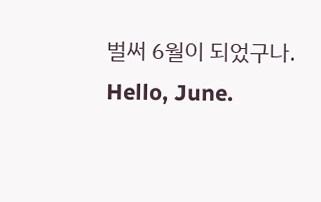벌써 6월이 되었구나.
Hello, June.